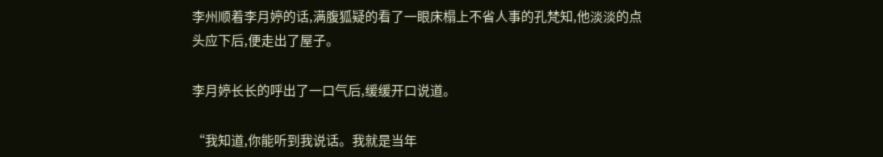李州顺着李月婷的话,满腹狐疑的看了一眼床榻上不省人事的孔梵知,他淡淡的点头应下后,便走出了屋子。

李月婷长长的呼出了一口气后,缓缓开口说道。

“我知道,你能听到我说话。我就是当年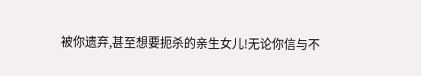被你遗弃,甚至想要扼杀的亲生女儿!无论你信与不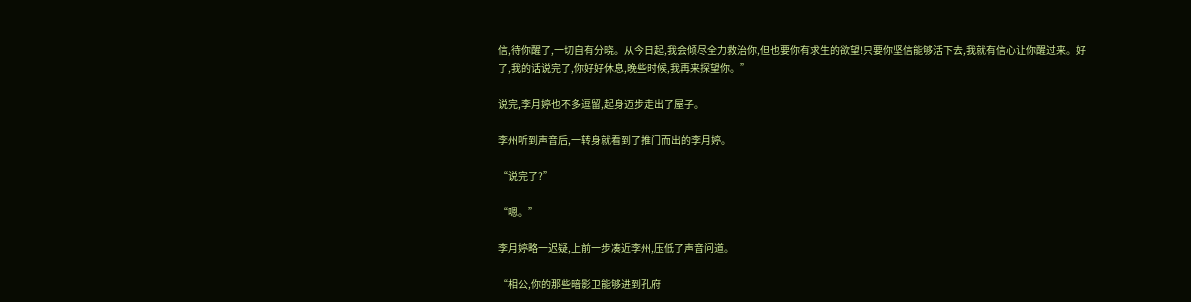信,待你醒了,一切自有分晓。从今日起,我会倾尽全力救治你,但也要你有求生的欲望!只要你坚信能够活下去,我就有信心让你醒过来。好了,我的话说完了,你好好休息,晚些时候,我再来探望你。”

说完,李月婷也不多逗留,起身迈步走出了屋子。

李州听到声音后,一转身就看到了推门而出的李月婷。

“说完了?”

“嗯。”

李月婷略一迟疑,上前一步凑近李州,压低了声音问道。

“相公,你的那些暗影卫能够进到孔府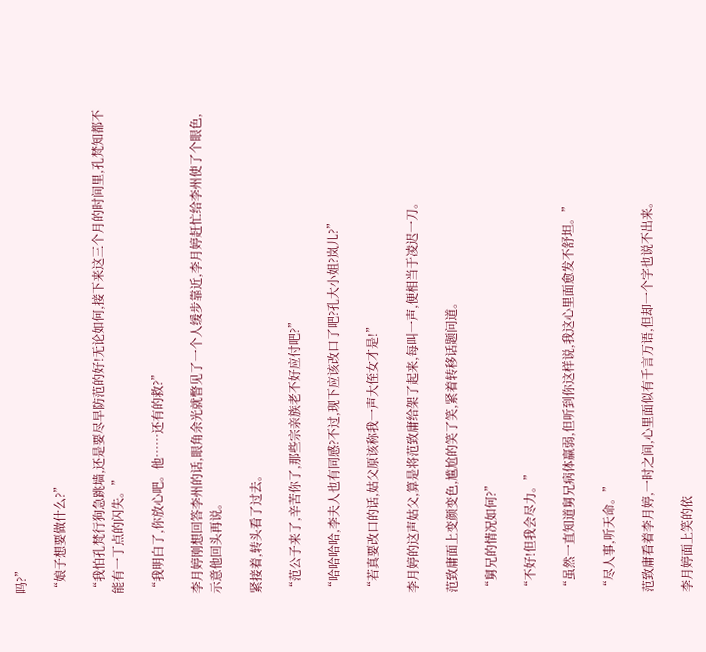吗?”

“娘子想要做什么?”

“我怕孔梵行狗急跳墙,还是要尽早防范的好!无论如何,接下来这三个月的时间里,孔梵知都不能有一丁点的闪失。”

“我明白了,你放心吧。他……还有的救?”

李月婷刚想回答李州的话,眼角余光就瞥见了一个人缓步靠近,李月婷赶忙给李州使了个眼色,示意他回头再说。

紧接着,转头看了过去。

“范公子来了,辛苦你了,那些宗亲族老不好应付吧?”

“哈哈哈哈,李夫人也有同感?不过,现下应该改口了吧?孔大小姐?岚儿?”

“若真要改口的话,姑父原该称我一声大侄女才是!”

李月婷的这声姑父,算是将范致庸给架了起来,每叫一声,便相当于凌迟一刀。

范致庸面上变颜变色,尴尬的笑了笑,紧着转移话题问道。

“舅兄的情况如何?”

“不好!但我会尽力。”

“虽然一直知道舅兄病体羸弱,但听到你这样说,我这心里面愈发不舒坦。”

“尽人事,听天命。”

范致庸看着李月婷,一时之间,心里面似有千言万语,但却一个字也说不出来。

李月婷面上笑的依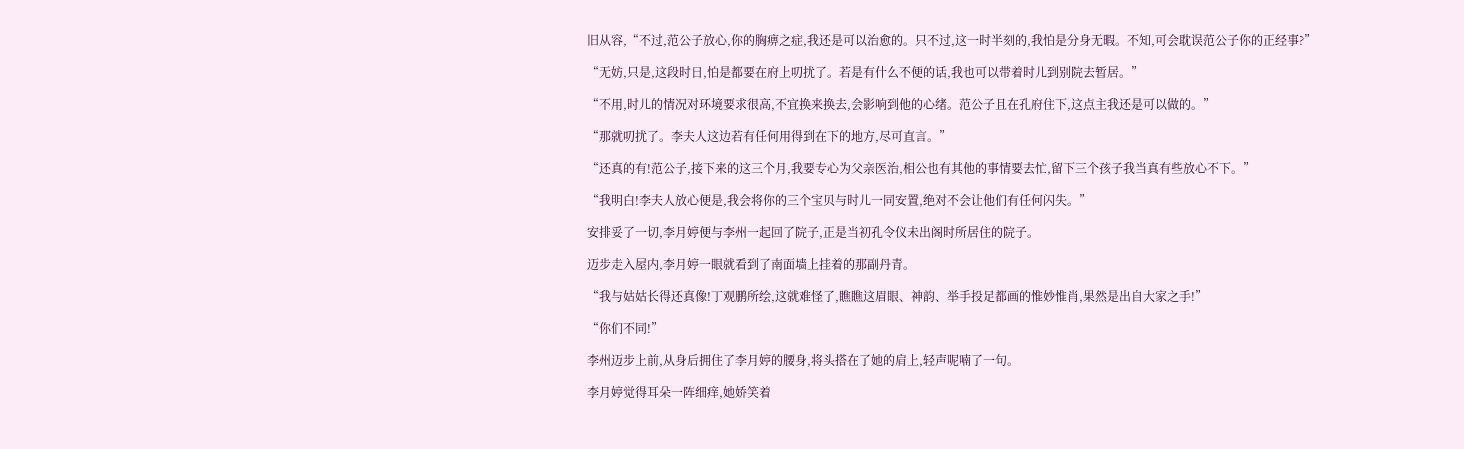旧从容,“不过,范公子放心,你的胸痹之症,我还是可以治愈的。只不过,这一时半刻的,我怕是分身无暇。不知,可会耽误范公子你的正经事?”

“无妨,只是,这段时日,怕是都要在府上叨扰了。若是有什么不便的话,我也可以带着时儿到别院去暂居。”

“不用,时儿的情况对环境要求很高,不宜换来换去,会影响到他的心绪。范公子且在孔府住下,这点主我还是可以做的。”

“那就叨扰了。李夫人这边若有任何用得到在下的地方,尽可直言。”

“还真的有!范公子,接下来的这三个月,我要专心为父亲医治,相公也有其他的事情要去忙,留下三个孩子我当真有些放心不下。”

“我明白!李夫人放心便是,我会将你的三个宝贝与时儿一同安置,绝对不会让他们有任何闪失。”

安排妥了一切,李月婷便与李州一起回了院子,正是当初孔令仪未出阁时所居住的院子。

迈步走入屋内,李月婷一眼就看到了南面墙上挂着的那副丹青。

“我与姑姑长得还真像!丁观鹏所绘,这就难怪了,瞧瞧这眉眼、神韵、举手投足都画的惟妙惟肖,果然是出自大家之手!”

“你们不同!”

李州迈步上前,从身后拥住了李月婷的腰身,将头搭在了她的肩上,轻声呢喃了一句。

李月婷觉得耳朵一阵细痒,她娇笑着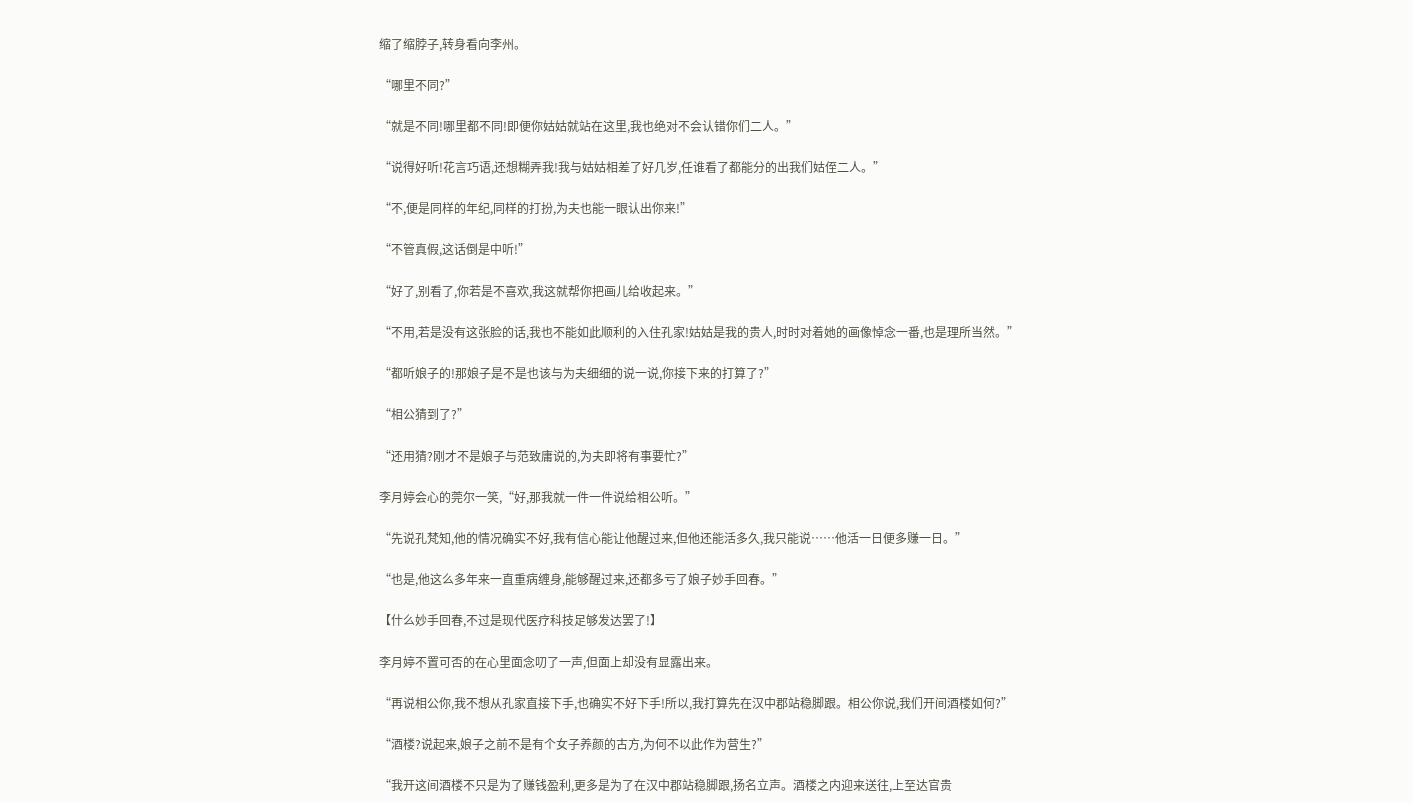缩了缩脖子,转身看向李州。

“哪里不同?”

“就是不同!哪里都不同!即便你姑姑就站在这里,我也绝对不会认错你们二人。”

“说得好听!花言巧语,还想糊弄我!我与姑姑相差了好几岁,任谁看了都能分的出我们姑侄二人。”

“不,便是同样的年纪,同样的打扮,为夫也能一眼认出你来!”

“不管真假,这话倒是中听!”

“好了,别看了,你若是不喜欢,我这就帮你把画儿给收起来。”

“不用,若是没有这张脸的话,我也不能如此顺利的入住孔家!姑姑是我的贵人,时时对着她的画像悼念一番,也是理所当然。”

“都听娘子的!那娘子是不是也该与为夫细细的说一说,你接下来的打算了?”

“相公猜到了?”

“还用猜?刚才不是娘子与范致庸说的,为夫即将有事要忙?”

李月婷会心的莞尔一笑,“好,那我就一件一件说给相公听。”

“先说孔梵知,他的情况确实不好,我有信心能让他醒过来,但他还能活多久,我只能说……他活一日便多赚一日。”

“也是,他这么多年来一直重病缠身,能够醒过来,还都多亏了娘子妙手回春。”

【什么妙手回春,不过是现代医疗科技足够发达罢了!】

李月婷不置可否的在心里面念叨了一声,但面上却没有显露出来。

“再说相公你,我不想从孔家直接下手,也确实不好下手!所以,我打算先在汉中郡站稳脚跟。相公你说,我们开间酒楼如何?”

“酒楼?说起来,娘子之前不是有个女子养颜的古方,为何不以此作为营生?”

“我开这间酒楼不只是为了赚钱盈利,更多是为了在汉中郡站稳脚跟,扬名立声。酒楼之内迎来送往,上至达官贵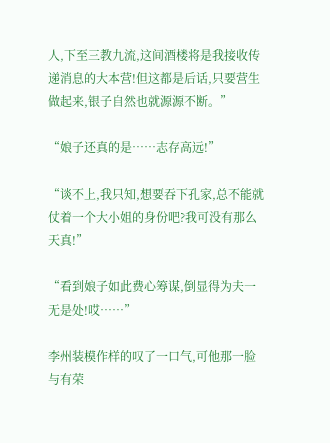人,下至三教九流,这间酒楼将是我接收传递消息的大本营!但这都是后话,只要营生做起来,银子自然也就源源不断。”

“娘子还真的是……志存高远!”

“谈不上,我只知,想要吞下孔家,总不能就仗着一个大小姐的身份吧?我可没有那么天真!”

“看到娘子如此费心筹谋,倒显得为夫一无是处!哎……”

李州装模作样的叹了一口气,可他那一脸与有荣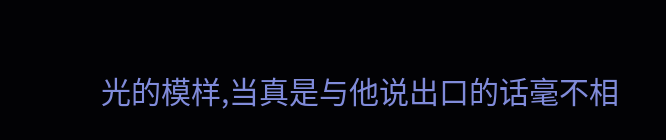光的模样,当真是与他说出口的话毫不相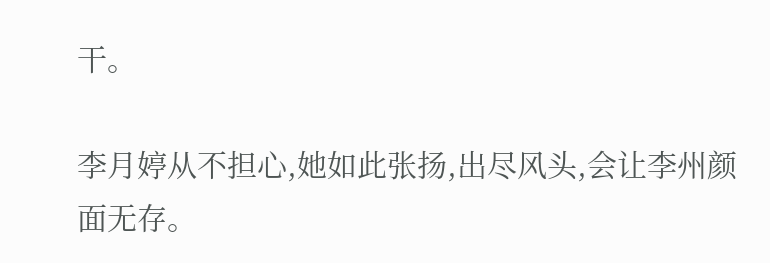干。

李月婷从不担心,她如此张扬,出尽风头,会让李州颜面无存。